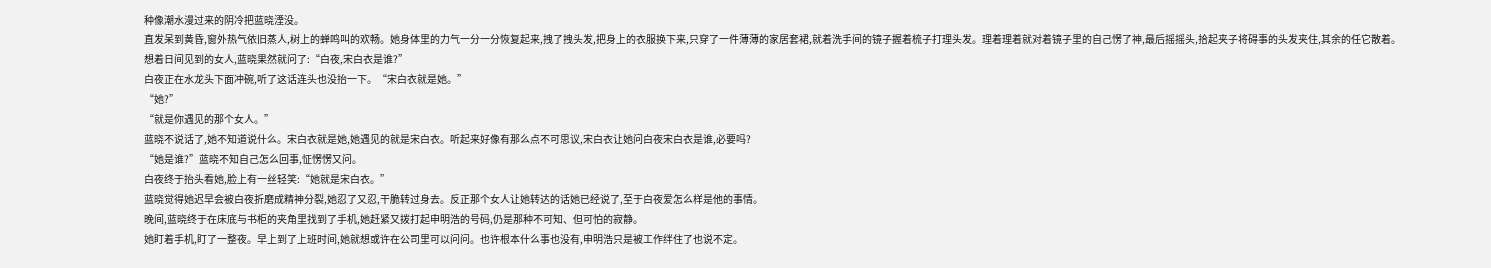种像潮水漫过来的阴冷把蓝晓湮没。
直发呆到黄昏,窗外热气依旧蒸人,树上的蝉鸣叫的欢畅。她身体里的力气一分一分恢复起来,拽了拽头发,把身上的衣服换下来,只穿了一件薄薄的家居套裙,就着洗手间的镜子握着梳子打理头发。理着理着就对着镜子里的自己愣了神,最后摇摇头,拾起夹子将碍事的头发夹住,其余的任它散着。
想着日间见到的女人,蓝晓果然就问了:“白夜,宋白衣是谁?”
白夜正在水龙头下面冲碗,听了这话连头也没抬一下。“宋白衣就是她。”
“她?”
“就是你遇见的那个女人。”
蓝晓不说话了,她不知道说什么。宋白衣就是她,她遇见的就是宋白衣。听起来好像有那么点不可思议,宋白衣让她问白夜宋白衣是谁,必要吗?
“她是谁?”蓝晓不知自己怎么回事,怔愣愣又问。
白夜终于抬头看她,脸上有一丝轻笑:“她就是宋白衣。”
蓝晓觉得她迟早会被白夜折磨成精神分裂,她忍了又忍,干脆转过身去。反正那个女人让她转达的话她已经说了,至于白夜爱怎么样是他的事情。
晚间,蓝晓终于在床底与书柜的夹角里找到了手机,她赶紧又拨打起申明浩的号码,仍是那种不可知、但可怕的寂静。
她盯着手机,盯了一整夜。早上到了上班时间,她就想或许在公司里可以问问。也许根本什么事也没有,申明浩只是被工作绊住了也说不定。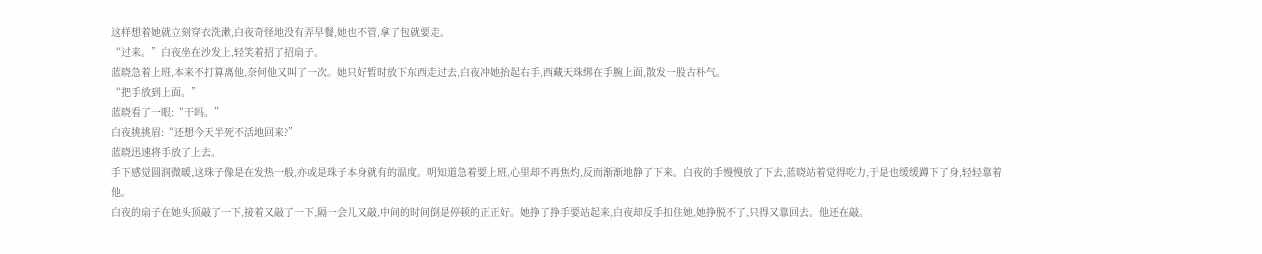这样想着她就立刻穿衣洗漱,白夜奇怪地没有弄早餐,她也不管,拿了包就要走。
“过来。”白夜坐在沙发上,轻笑着招了招扇子。
蓝晓急着上班,本来不打算离他,奈何他又叫了一次。她只好暂时放下东西走过去,白夜冲她抬起右手,西藏天珠绑在手腕上面,散发一股古朴气。
“把手放到上面。”
蓝晓看了一眼:“干吗。”
白夜挑挑眉:“还想今天半死不活地回来?”
蓝晓迅速将手放了上去。
手下感觉圆润微暖,这珠子像是在发热一般,亦或是珠子本身就有的温度。明知道急着要上班,心里却不再焦灼,反而渐渐地静了下来。白夜的手慢慢放了下去,蓝晓站着觉得吃力,于是也缓缓蹲下了身,轻轻靠着他。
白夜的扇子在她头顶敲了一下,接着又敲了一下,隔一会儿又敲,中间的时间倒是停顿的正正好。她挣了挣手要站起来,白夜却反手扣住她,她挣脱不了,只得又靠回去。他还在敲。